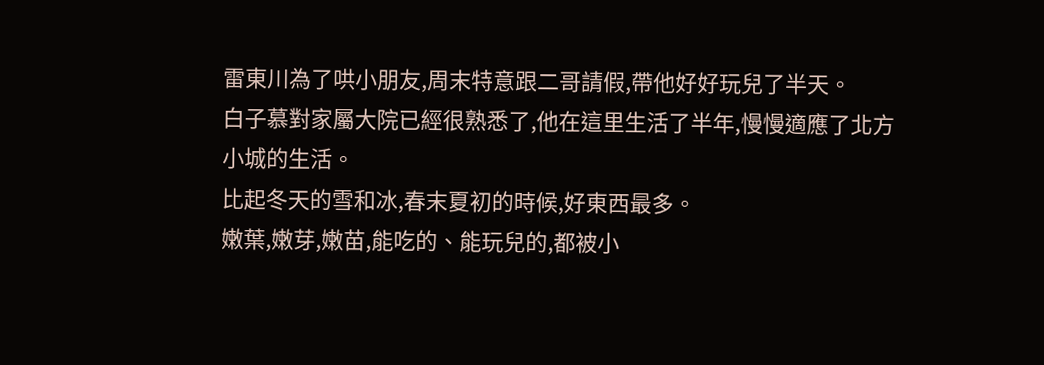雷東川為了哄小朋友,周末特意跟二哥請假,帶他好好玩兒了半天。
白子慕對家屬大院已經很熟悉了,他在這里生活了半年,慢慢適應了北方小城的生活。
比起冬天的雪和冰,春末夏初的時候,好東西最多。
嫩葉,嫩芽,嫩苗,能吃的、能玩兒的,都被小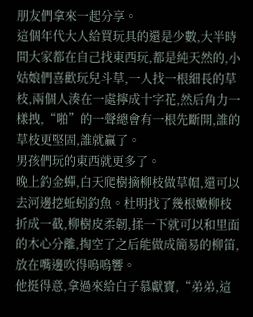朋友們拿來一起分享。
這個年代大人給買玩具的還是少數,大半時間大家都在自己找東西玩,都是純天然的,小姑娘們喜歡玩兒斗草,一人找一根細長的草枝,兩個人湊在一處擰成十字花,然后角力一樣拽,“啪”的一聲總會有一根先斷開,誰的草枝更堅固,誰就贏了。
男孩們玩的東西就更多了。
晚上釣金蟬,白天爬樹摘柳枝做草帽,還可以去河邊挖蚯蚓釣魚。杜明找了幾根嫩柳枝折成一截,柳樹皮柔韌,揉一下就可以和里面的木心分離,掏空了之后能做成簡易的柳笛,放在嘴邊吹得嗚嗚響。
他挺得意,拿過來給白子慕獻寶,“弟弟,這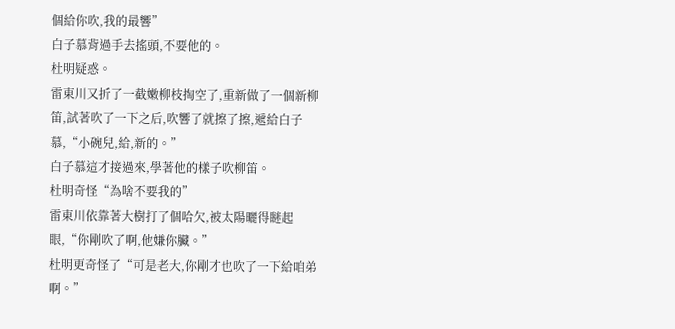個給你吹,我的最響”
白子慕背過手去搖頭,不要他的。
杜明疑惑。
雷東川又折了一截嫩柳枝掏空了,重新做了一個新柳笛,試著吹了一下之后,吹響了就擦了擦,遞給白子慕,“小碗兒,給,新的。”
白子慕這才接過來,學著他的樣子吹柳笛。
杜明奇怪“為啥不要我的”
雷東川依靠著大樹打了個哈欠,被太陽曬得瞇起眼,“你剛吹了啊,他嫌你臟。”
杜明更奇怪了“可是老大,你剛才也吹了一下給咱弟啊。”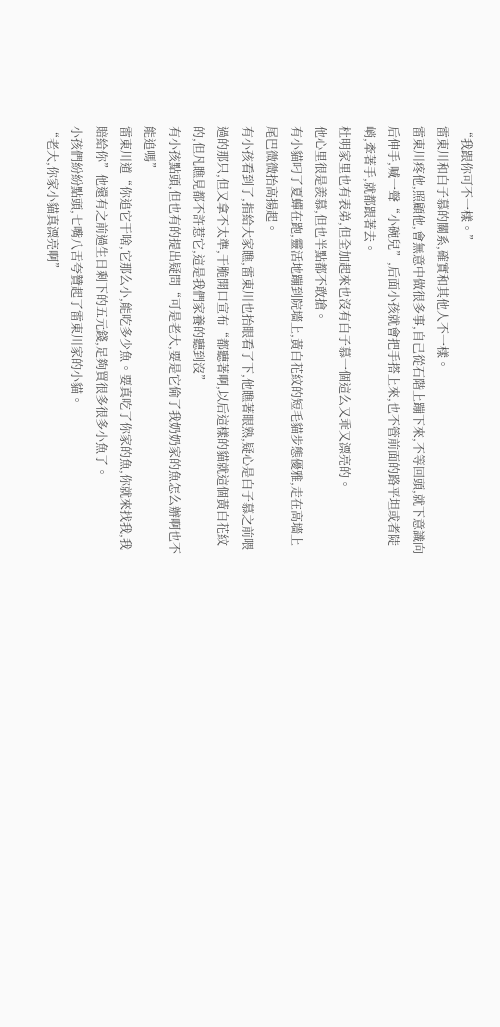“我跟你可不一樣。”
雷東川和白子慕的關系,確實和其他人不一樣。
雷東川疼他,照顧他,會無意中做很多事,自己從石階上蹦下來,不等回頭,就下意識向后伸手,喊一聲“小碗兒”,后面小孩就會把手搭上來,也不管前面的路平坦或者陡峭,牽著手,就都跟著去。
杜明家里也有表弟,但全加起來也沒有白子慕一個這么又乖又漂亮的。
他心里很是羨慕,但也半點都不敢搶。
有小貓叼了夏蟬在跑,靈活地蹦到院墻上,黃白花紋的短毛貓步態優雅,走在高墻上尾巴微微抬高揚起。
有小孩看到了,指給大家瞧,雷東川也抬眼看了下,他瞧著眼熟,疑心是白子慕之前喂過的那只,但又拿不太準,干脆開口宣布“都聽著啊,以后這樣的貓就這個黃白花紋的,但凡瞧見都不許惹它,這是我們家養的聽到沒”
有小孩點頭,但也有的提出疑問“可是老大,要是它偷了我奶奶家的魚怎么辦啊也不能追嗎”
雷東川道“你追它干啥,它那么小,能吃多少魚。要真吃了你家的魚,你就來找我,我賠給你”他還有之前過生日剩下的五元錢,足夠買很多很多小魚了。
小孩們紛紛點頭,七嘴八舌夸贊起了雷東川家的小貓。
“老大,你家小貓真漂亮啊”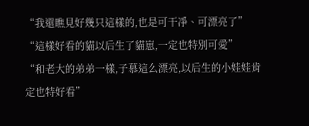“我還瞧見好幾只這樣的,也是可干凈、可漂亮了”
“這樣好看的貓以后生了貓崽,一定也特別可愛”
“和老大的弟弟一樣,子慕這么漂亮,以后生的小娃娃肯定也特好看”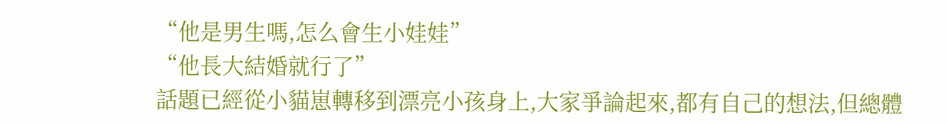“他是男生嗎,怎么會生小娃娃”
“他長大結婚就行了”
話題已經從小貓崽轉移到漂亮小孩身上,大家爭論起來,都有自己的想法,但總體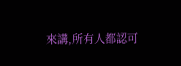來講,所有人都認可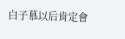白子慕以后肯定會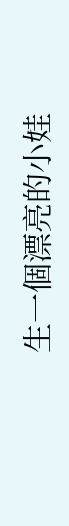生一個漂亮的小娃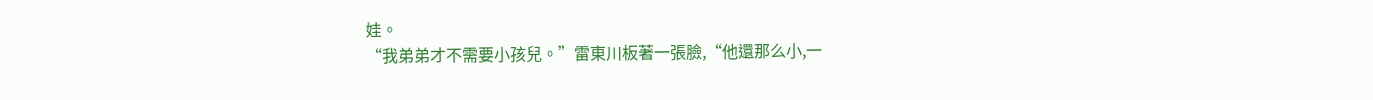娃。
“我弟弟才不需要小孩兒。”雷東川板著一張臉,“他還那么小,一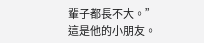輩子都長不大。”
這是他的小朋友。